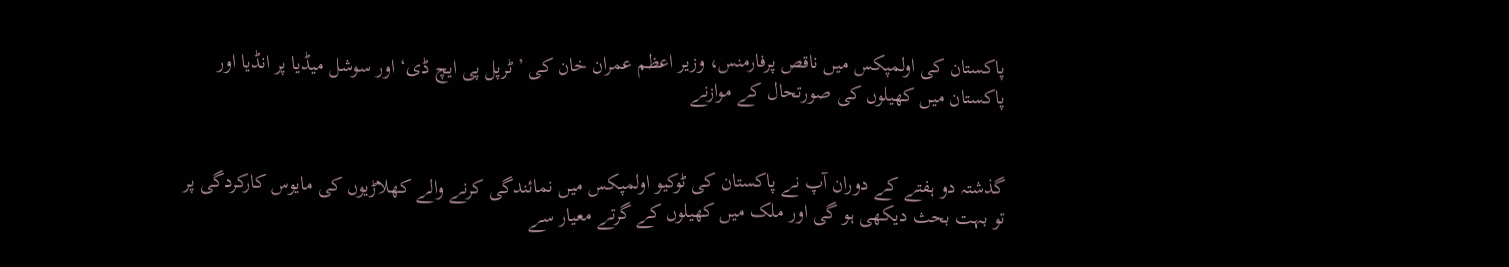پاکستان کی اولمپکس میں ناقص پرفارمنس، وزیر اعظم عمران خان کی ’ٹرپل پی ایچ ڈی‘ اور سوشل میڈیا پر انڈیا اور پاکستان میں کھیلوں کی صورتحال کے موازنے


گذشتہ دو ہفتے کے دوران آپ نے پاکستان کی ٹوکیو اولمپکس میں نمائندگی کرنے والے کھلاڑیوں کی مایوس کارکردگی پر تو بہت بحث دیکھی ہو گی اور ملک میں کھیلوں کے گرتے معیار سے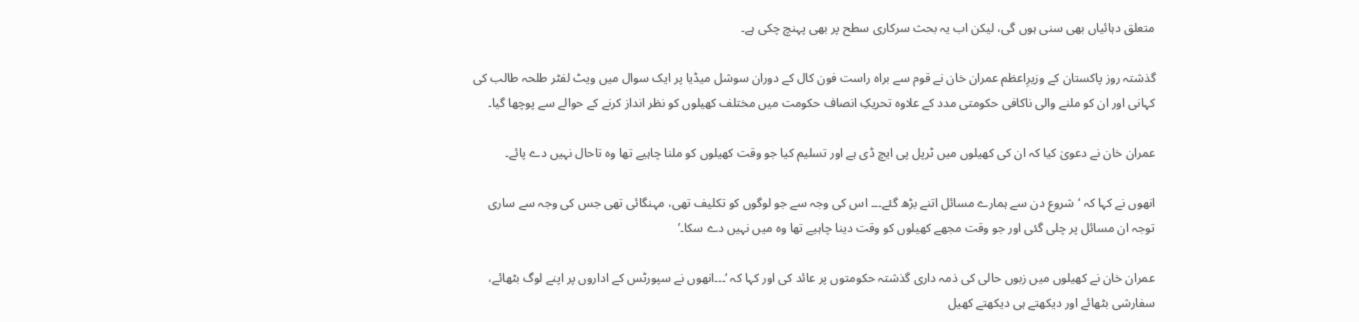متعلق دہائیاں بھی سنی ہوں گی، لیکن اب یہ بحث سرکاری سطح پر بھی پہنچ چکی ہے۔

گذشتہ روز پاکستان کے وزیرِاعظم عمران خان نے قوم سے براہ راست فون کال کے دوران سوشل میڈیا پر ایک سوال میں ویٹ لفٹر طلحہ طالب کی کہانی اور ان کو ملنے والی ناکافی حکومتی مدد کے علاوہ تحریکِ انصاف حکومت میں مختلف کھیلوں کو نظر انداز کرنے کے حوالے سے پوچھا گیا۔

عمران خان نے دعویٰ کیا کہ ان کی کھیلوں میں ٹرپل پی ایچ ڈی ہے اور تسلیم کیا جو وقت کھیلوں کو ملنا چاہیے تھا وہ تاحال نہیں دے پائے۔

انھوں نے کہا کہ ‘شروع دن سے ہمارے مسائل اتنے بڑھ گئے۔۔۔ اس کی وجہ سے جو لوگوں کو تکلیف تھی، مہنگائی تھی جس کی وجہ سے ساری توجہ ان مسائل پر چلی گئی اور جو وقت مجھے کھیلوں کو وقت دینا چاہیے تھا وہ میں نہیں دے سکا۔’

عمران خان نے کھیلوں میں زبوں حالی کی ذمہ داری گذشتہ حکومتوں پر عائد کی اور کہا کہ ‘۔۔۔انھوں نے سپورٹس کے اداروں پر اپنے لوگ بٹھائے، سفارشی بٹھائے اور دیکھتے ہی دیکھتے کھیل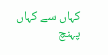کہاں سے کہاں پہنچ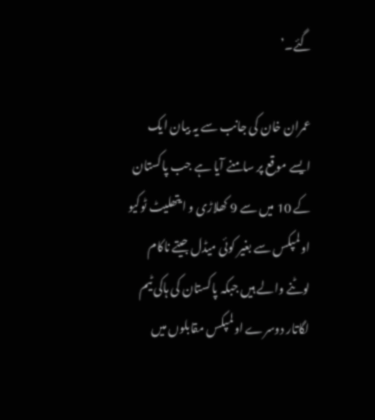گئے۔’

عمران خان کی جانب سے یہ بیان ایک ایسے موقع پر سامنے آیا ہے جب پاکستان کے 10 میں سے 9 کھلاڑی و ایتھلیٹ ٹوکیو اولمپکس سے بغیر کوئی میڈل جیتے ناکام لوٹنے والے ہیں جبکہ پاکستان کی ہاکی ٹیم لگاتار دوسرے اولمپکس مقابلوں میں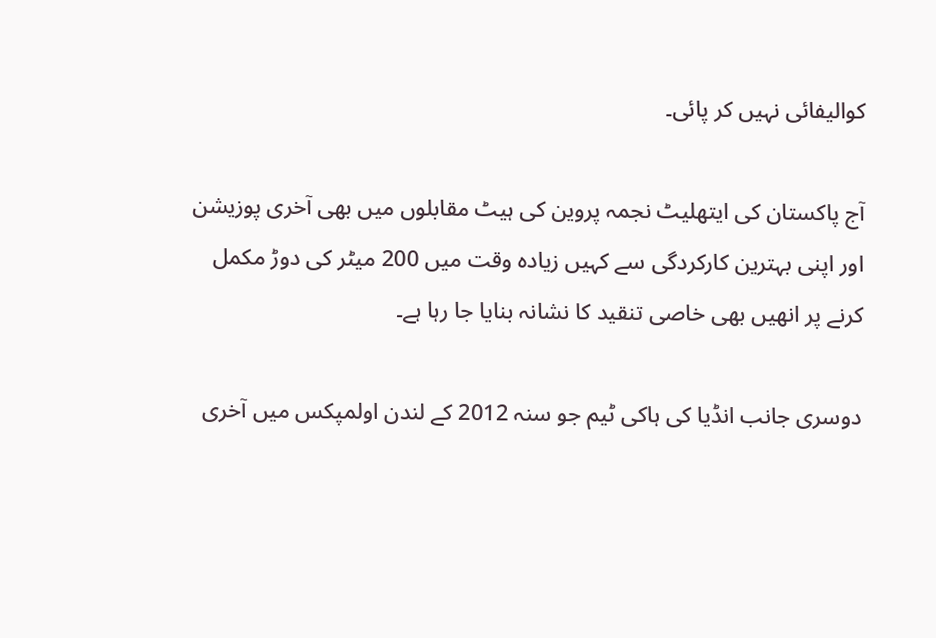کوالیفائی نہیں کر پائی۔

آج پاکستان کی ایتھلیٹ نجمہ پروین کی ہیٹ مقابلوں میں بھی آخری پوزیشن اور اپنی بہترین کارکردگی سے کہیں زیادہ وقت میں 200 میٹر کی دوڑ مکمل کرنے پر انھیں بھی خاصی تنقید کا نشانہ بنایا جا رہا ہے۔

دوسری جانب انڈیا کی ہاکی ٹیم جو سنہ 2012 کے لندن اولمپکس میں آخری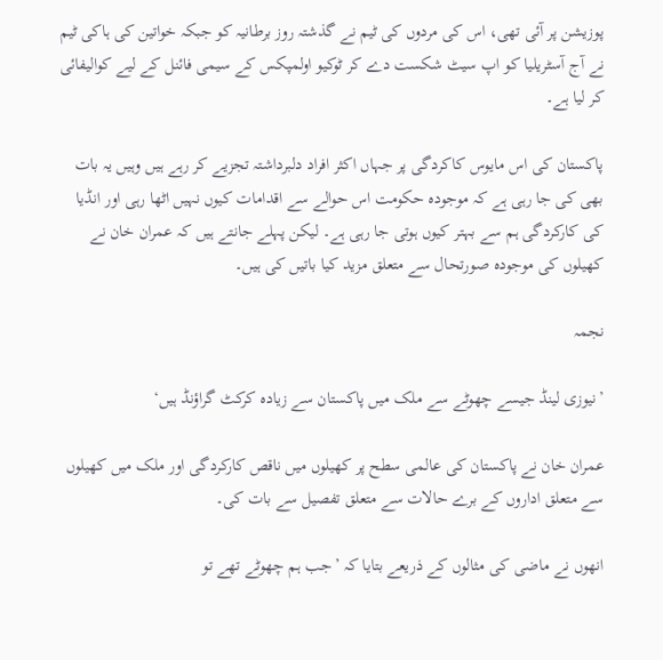پوزیشن پر آئی تھی، اس کی مردوں کی ٹیم نے گذشتہ روز برطانیہ کو جبکہ خواتین کی ہاکی ٹیم نے آج آسٹریلیا کو اپ سیٹ شکست دے کر ٹوکیو اولمپکس کے سیمی فائنل کے لیے کوالیفائی کر لیا ہے۔

پاکستان کی اس مایوس کاکردگی پر جہاں اکثر افراد دلبرداشتہ تجزیے کر رہے ہیں وہیں یہ بات بھی کی جا رہی ہے کہ موجودہ حکومت اس حوالے سے اقدامات کیوں نہیں اٹھا رہی اور انڈیا کی کارکردگی ہم سے بہتر کیوں ہوتی جا رہی ہے۔ لیکن پہلے جانتے ہیں کہ عمران خان نے کھیلوں کی موجودہ صورتحال سے متعلق مزید کیا باتیں کی ہیں۔

نجمہ

’نیوزی لینڈ جیسے چھوٹے سے ملک میں پاکستان سے زیادہ کرکٹ گراؤنڈ ہیں‘

عمران خان نے پاکستان کی عالمی سطح پر کھیلوں میں ناقص کارکردگی اور ملک میں کھیلوں سے متعلق اداروں کے برے حالات سے متعلق تفصیل سے بات کی۔

انھوں نے ماضی کی مثالوں کے ذریعے بتایا کہ ’جب ہم چھوٹے تھے تو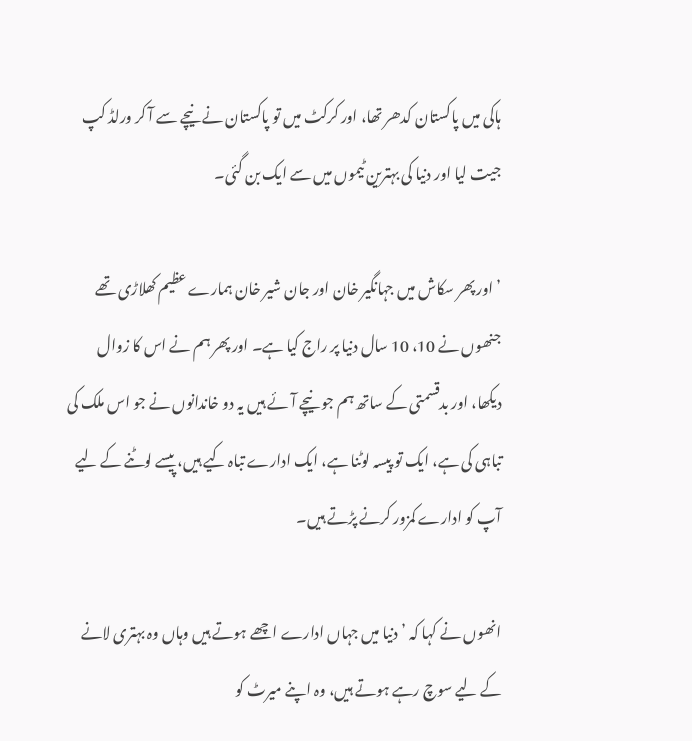ہاکی میں پاکستان کدھر تھا، اور کرکٹ میں تو پاکستان نے نیچے سے آ کر ورلڈ کپ جیت لیا اور دنیا کی بہترین ٹیموں میں سے ایک بن گئی۔

’اور پھر سکاش میں جہانگیر خان اور جان شیر خان ہمارے عظیم کھلاڑی تھے جنھوں نے 10، 10 سال دنیا پر راج کیا ہے۔ اور پھر ہم نے اس کا زوال دیکھا، اور بدقسمتی کے ساتھ ہم جو نیچے آئے ہیں یہ دو خاندانوں نے جو اس ملک کی تباہی کی ہے، ایک تو پیسہ لوٹنا ہے، ایک ادارے تباہ کیے ہیں، پیسے لوٹنے کے لیے آپ کو ادارے کمزور کرنے پڑتے ہیں۔

انھوں نے کہا کہ ’دنیا میں جہاں ادارے اچھے ہوتے ہیں وہاں وہ بہتری لانے کے لیے سوچ رہے ہوتے ہیں، وہ اپنے میرٹ کو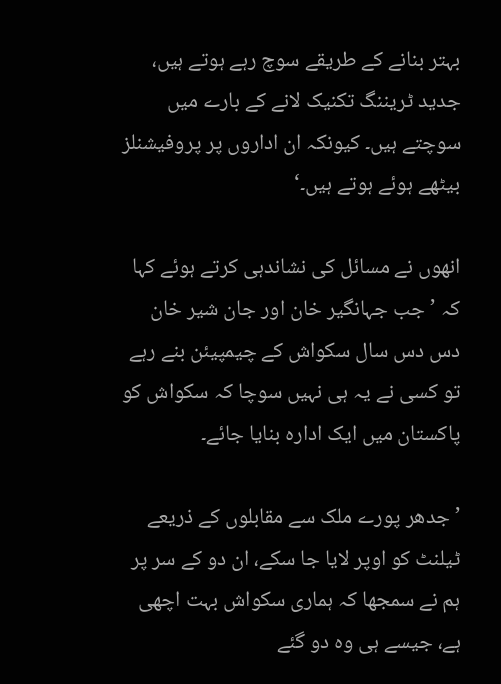بہتر بنانے کے طریقے سوچ رہے ہوتے ہیں، جدید ٹریننگ تکنیک لانے کے بارے میں سوچتے ہیں۔ کیونکہ ان اداروں پر پروفیشنلز بیٹھے ہوئے ہوتے ہیں۔‘

انھوں نے مسائل کی نشاندہی کرتے ہوئے کہا کہ ’جب جہانگیر خان اور جان شیر خان دس دس سال سکواش کے چیمپیئن بنے رہے تو کسی نے یہ ہی نہیں سوچا کہ سکواش کو پاکستان میں ایک ادارہ بنایا جائے۔

’جدھر پورے ملک سے مقابلوں کے ذریعے ٹیلنٹ کو اوپر لایا جا سکے، ان دو کے سر پر ہم نے سمجھا کہ ہماری سکواش بہت اچھی ہے، جیسے ہی وہ دو گئے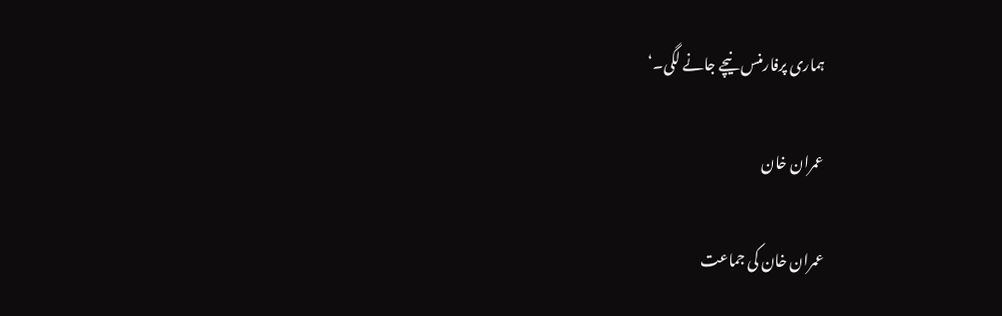ہماری پرفارمنس نیچے جانے لگی۔‘

عمران خان

عمران خان کی جماعت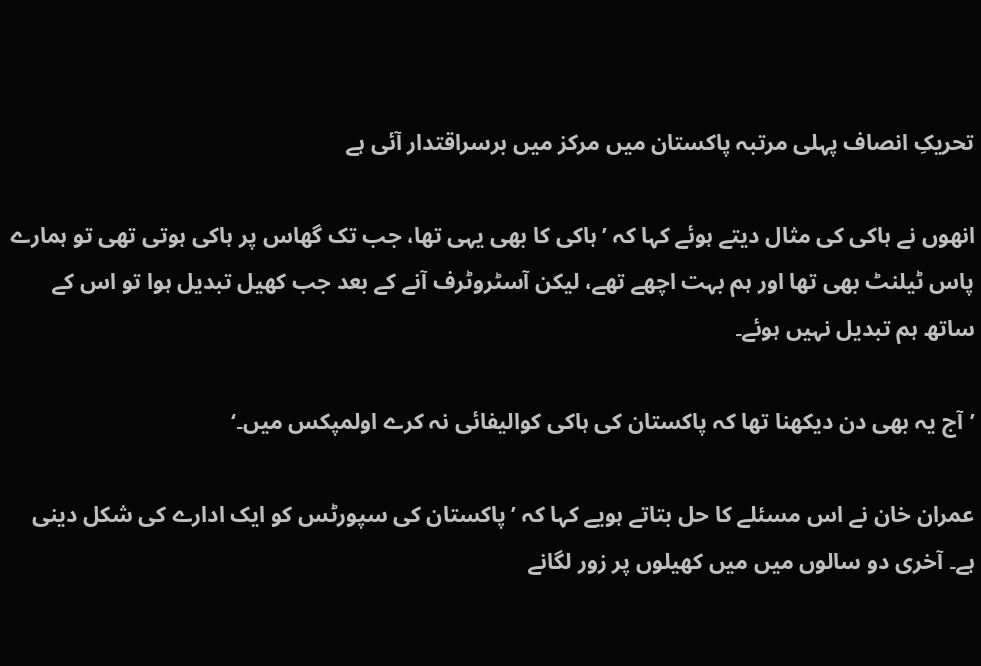تحریکِ انصاف پہلی مرتبہ پاکستان میں مرکز میں برسراقتدار آئی ہے

انھوں نے ہاکی کی مثال دیتے ہوئے کہا کہ ’ہاکی کا بھی یہی تھا، جب تک گھاس پر ہاکی ہوتی تھی تو ہمارے پاس ٹیلنٹ بھی تھا اور ہم بہت اچھے تھے، لیکن آسٹروٹرف آنے کے بعد جب کھیل تبدیل ہوا تو اس کے ساتھ ہم تبدیل نہیں ہوئے۔

’آج یہ بھی دن دیکھنا تھا کہ پاکستان کی ہاکی کوالیفائی نہ کرے اولمپکس میں۔‘

عمران خان نے اس مسئلے کا حل بتاتے ہویے کہا کہ ’پاکستان کی سپورٹس کو ایک ادارے کی شکل دینی ہے۔ آخری دو سالوں میں میں کھیلوں پر زور لگانے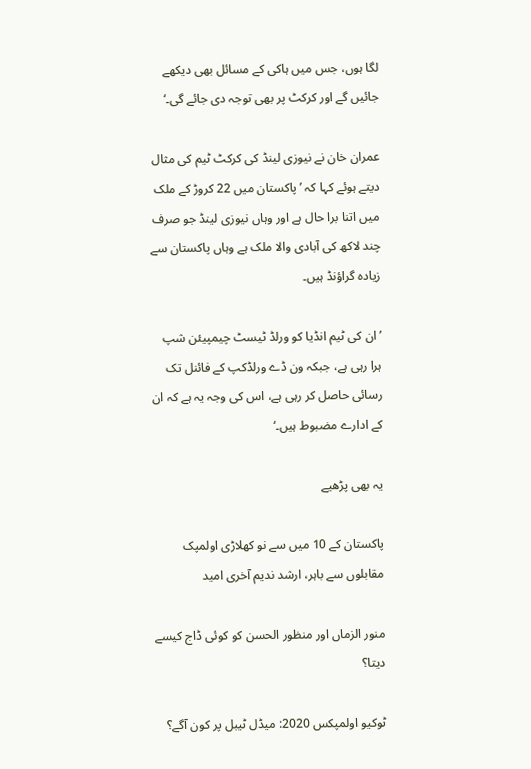لگا ہوں، جس میں ہاکی کے مسائل بھی دیکھے جائیں گے اور کرکٹ پر بھی توجہ دی جائے گی۔‘

عمران خان نے نیوزی لینڈ کی کرکٹ ٹیم کی مثال دیتے ہوئے کہا کہ ’پاکستان میں 22 کروڑ کے ملک میں اتنا برا حال ہے اور وہاں نیوزی لینڈ جو صرف چند لاکھ کی آبادی والا ملک ہے وہاں پاکستان سے زیادہ گراؤنڈ ہیں۔

’ان کی ٹیم انڈیا کو ورلڈ ٹیسٹ چیمپیئن شپ ہرا رہی ہے، جبکہ ون ڈے ورلڈکپ کے فائنل تک رسائی حاصل کر رہی ہے، اس کی وجہ یہ ہے کہ ان کے ادارے مضبوط ہیں۔‘

یہ بھی پڑھیے

پاکستان کے 10 میں سے نو کھلاڑی اولمپک مقابلوں سے باہر، ارشد ندیم آخری امید

منور الزماں اور منظور الحسن کو کوئی ڈاج کیسے دیتا؟

ٹوکیو اولمپکس 2020: میڈل ٹیبل پر کون آگے؟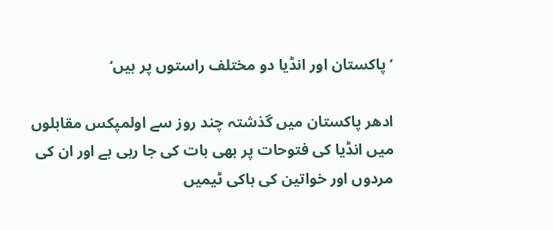’پاکستان اور انڈیا دو مختلف راستوں پر ہیں‘

ادھر پاکستان میں گذشتہ چند روز سے اولمپکس مقابلوں میں انڈیا کی فتوحات پر بھی بات کی جا رہی ہے اور ان کی مردوں اور خواتین کی ہاکی ٹیمیں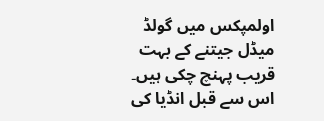اولمپکس میں گولڈ میڈل جیتنے کے بہت قریب پہنچ چکی ہیں۔ اس سے قبل انڈیا کی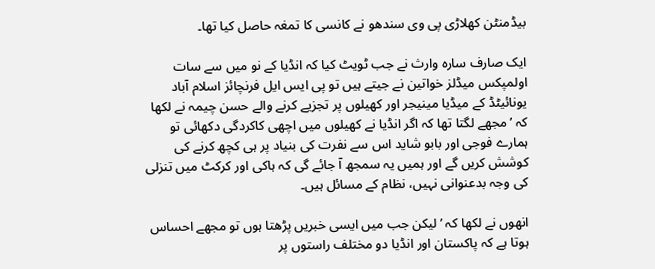بیڈمنٹن کھلاڑی پی وی سندھو نے کانسی کا تمغہ حاصل کیا تھا۔

ایک صارف سارہ وارث نے جب ٹویٹ کیا کہ انڈیا کے نو میں سے سات اولمپکس میڈلز خواتین نے جیتے ہیں تو پی ایس ایل فرنچائز اسلام آباد یونائیٹڈ کے میڈیا مینیجر اور کھیلوں پر تجزیے کرنے والے حسن چیمہ نے لکھا کہ ’مجھے لگتا تھا کہ اگر انڈیا نے کھیلوں میں اچھی کاکردگی دکھائی تو ہمارے فوجی اور بابو شاید اس سے نفرت کی بنیاد پر ہی کچھ کرنے کی کوشش کریں گے اور ہمیں یہ سمجھ آ جائے گی کہ ہاکی اور کرکٹ میں تنزلی کی وجہ بدعنوانی نہیں، نظام کے مسائل ہیں۔

انھوں نے لکھا کہ ’لیکن جب میں ایسی خبریں پڑھتا ہوں تو مجھے احساس ہوتا ہے کہ پاکستان اور انڈیا دو مختلف راستوں پر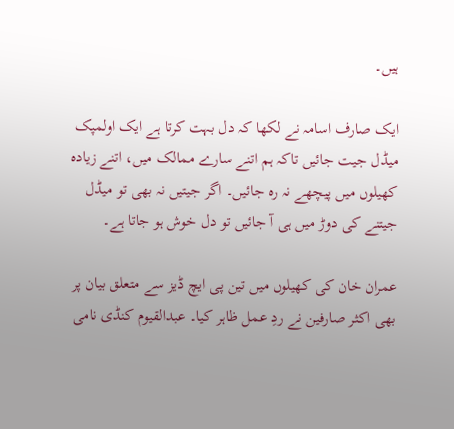ہیں۔

ایک صارف اسامہ نے لکھا کہ دل بہت کرتا ہے ایک اولمپک میڈل جیت جائیں تاکہ ہم اتنے سارے ممالک میں، اتنے زیادہ کھیلوں میں پیچھے نہ رہ جائیں۔ اگر جیتیں نہ بھی تو میڈل جیتنے کی دوڑ میں ہی آ جائیں تو دل خوش ہو جاتا ہے۔

عمران خان کی کھیلوں میں تین پی ایچ ڈیز سے متعلق بیان پر بھی اکثر صارفین نے ردِ عمل ظاہر کیا۔ عبدالقیوم کنڈی نامی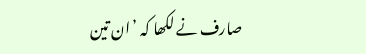صارف نے لکھا کہ ’ان تین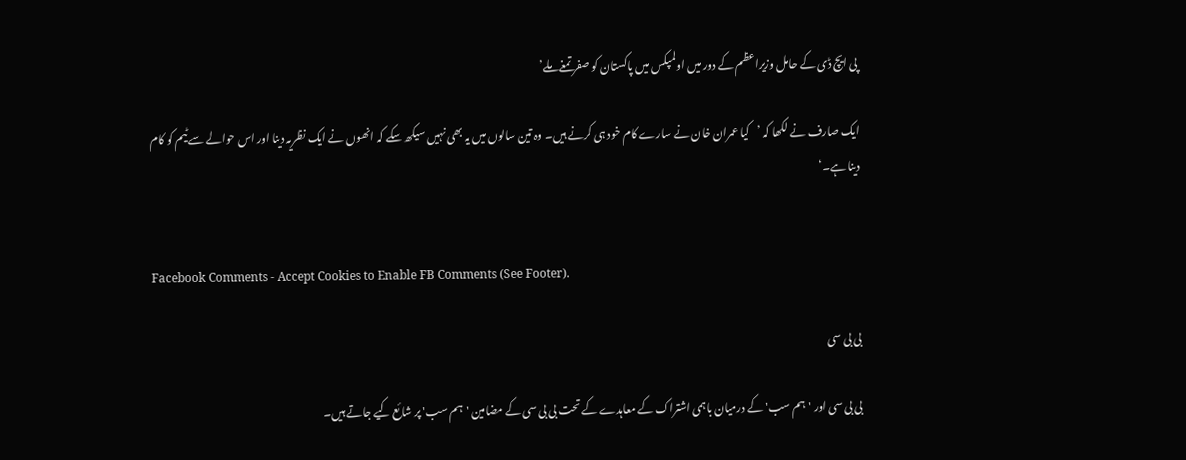پی ایچ ڈی کے حامل وزیراعظم کے دور میں اولمپکس میں پاکستان کو صفر تمغے ملے’

ایک صارف نے لکھا کہ ’کیا عمران خان نے سارے کام خود ہی کرنے ہیں۔ وہ تین سالوں میں یہ بھی نہیں سیکھ سکے کہ انھوں نے ایک نظریہ دینا اور اس حوالے سے ٹیم کو کام دینا ہے۔‘


Facebook Comments - Accept Cookies to Enable FB Comments (See Footer).

بی بی سی

بی بی سی اور 'ہم سب' کے درمیان باہمی اشتراک کے معاہدے کے تحت بی بی سی کے مضامین 'ہم سب' پر شائع کیے جاتے ہیں۔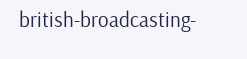british-broadcasting-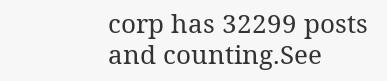corp has 32299 posts and counting.See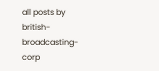all posts by british-broadcasting-corp